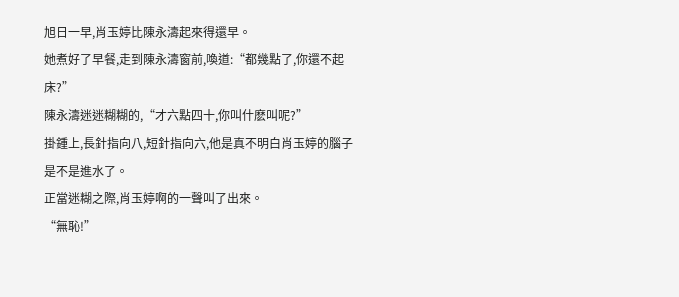旭日一早,肖玉婷比陳永濤起來得還早。
她煮好了早餐,走到陳永濤窗前,喚道:“都幾點了,你還不起床?”
陳永濤迷迷糊糊的,“才六點四十,你叫什麽叫呢?”
掛鍾上,長針指向八,短針指向六,他是真不明白肖玉婷的腦子是不是進水了。
正當迷糊之際,肖玉婷啊的一聲叫了出來。
“無恥!”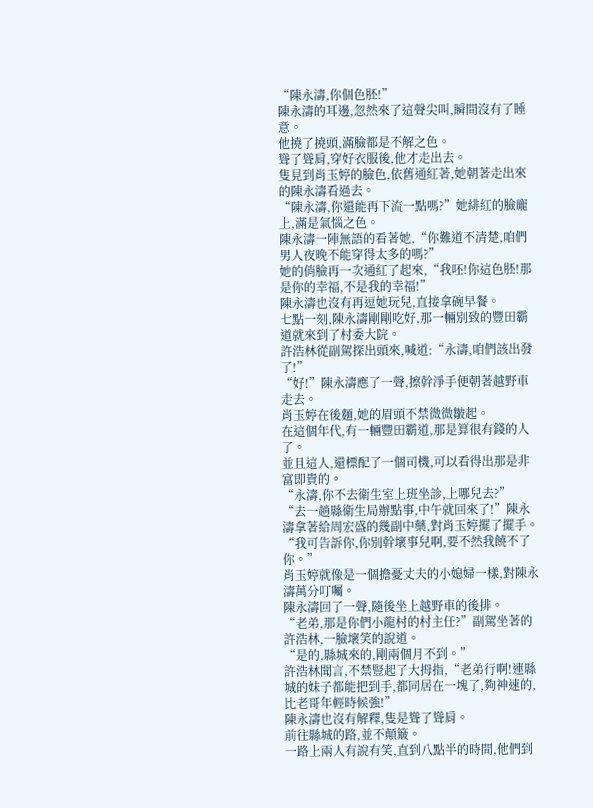“陳永濤,你個色胚!”
陳永濤的耳邊,忽然來了這聲尖叫,瞬間沒有了睡意。
他撓了撓頭,滿臉都是不解之色。
聳了聳肩,穿好衣服後,他才走出去。
隻見到肖玉婷的臉色,依舊通紅著,她朝著走出來的陳永濤看過去。
“陳永濤,你還能再下流一點嗎?”她緋紅的臉龐上,滿是氣惱之色。
陳永濤一陣無語的看著她,“你難道不清楚,咱們男人夜晚不能穿得太多的嗎?”
她的俏臉再一次通紅了起來,“我呸!你這色胚!那是你的幸福,不是我的幸福!”
陳永濤也沒有再逗她玩兒,直接拿碗早餐。
七點一刻,陳永濤剛剛吃好,那一輛別致的豐田霸道就來到了村委大院。
許浩林從副駕探出頭來,喊道:“永濤,咱們該出發了!”
“好!”陳永濤應了一聲,擦幹淨手便朝著越野車走去。
肖玉婷在後麵,她的眉頭不禁微微皺起。
在這個年代,有一輛豐田霸道,那是算很有錢的人了。
並且這人,還標配了一個司機,可以看得出那是非富即貴的。
“永濤,你不去衛生室上班坐診,上哪兒去?”
“去一趟縣衛生局辦點事,中午就回來了!”陳永濤拿著給周宏盛的幾副中藥,對肖玉婷擺了擺手。
“我可告訴你,你別幹壞事兒啊,要不然我饒不了你。”
肖玉婷就像是一個擔憂丈夫的小媳婦一樣,對陳永濤萬分叮囑。
陳永濤回了一聲,隨後坐上越野車的後排。
“老弟,那是你們小龍村的村主任?”副駕坐著的許浩林,一臉壞笑的說道。
“是的,縣城來的,剛兩個月不到。”
許浩林聞言,不禁豎起了大拇指,“老弟行啊!連縣城的妹子都能把到手,都同居在一塊了,夠神速的,比老哥年輕時候強!”
陳永濤也沒有解釋,隻是聳了聳肩。
前往縣城的路,並不顛簸。
一路上兩人有說有笑,直到八點半的時間,他們到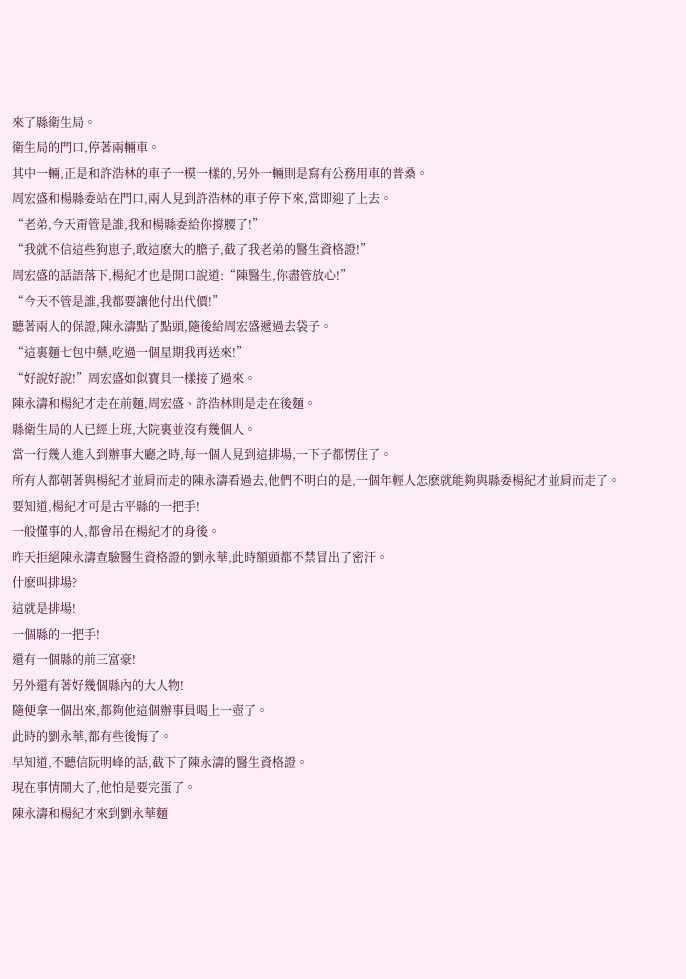來了縣衛生局。
衛生局的門口,停著兩輛車。
其中一輛,正是和許浩林的車子一模一樣的,另外一輛則是寫有公務用車的普桑。
周宏盛和楊縣委站在門口,兩人見到許浩林的車子停下來,當即迎了上去。
“老弟,今天甭管是誰,我和楊縣委給你撐腰了!”
“我就不信這些狗崽子,敢這麽大的膽子,截了我老弟的醫生資格證!”
周宏盛的話語落下,楊紀才也是開口說道:“陳醫生,你盡管放心!”
“今天不管是誰,我都要讓他付出代價!”
聽著兩人的保證,陳永濤點了點頭,隨後給周宏盛遞過去袋子。
“這裏麵七包中藥,吃過一個星期我再送來!”
“好說好說!”周宏盛如似寶貝一樣接了過來。
陳永濤和楊紀才走在前麵,周宏盛、許浩林則是走在後麵。
縣衛生局的人已經上班,大院裏並沒有幾個人。
當一行幾人進入到辦事大廳之時,每一個人見到這排場,一下子都愣住了。
所有人都朝著與楊紀才並肩而走的陳永濤看過去,他們不明白的是,一個年輕人怎麽就能夠與縣委楊紀才並肩而走了。
要知道,楊紀才可是古平縣的一把手!
一般懂事的人,都會吊在楊紀才的身後。
昨天拒絕陳永濤查驗醫生資格證的劉永華,此時額頭都不禁冒出了密汗。
什麽叫排場?
這就是排場!
一個縣的一把手!
還有一個縣的前三富豪!
另外還有著好幾個縣內的大人物!
隨便拿一個出來,都夠他這個辦事員喝上一壺了。
此時的劉永華,都有些後悔了。
早知道,不聽信阮明峰的話,截下了陳永濤的醫生資格證。
現在事情鬧大了,他怕是要完蛋了。
陳永濤和楊紀才來到劉永華麵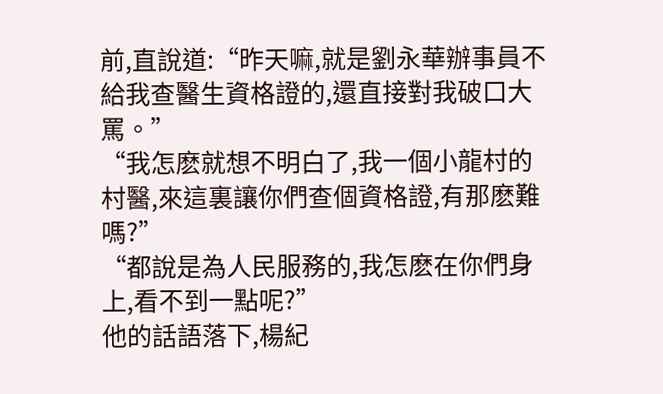前,直說道:“昨天嘛,就是劉永華辦事員不給我查醫生資格證的,還直接對我破口大罵。”
“我怎麽就想不明白了,我一個小龍村的村醫,來這裏讓你們查個資格證,有那麽難嗎?”
“都說是為人民服務的,我怎麽在你們身上,看不到一點呢?”
他的話語落下,楊紀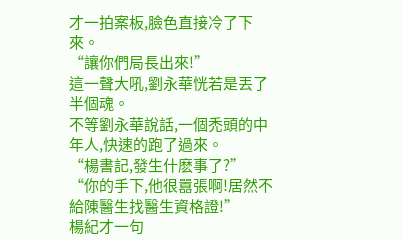才一拍案板,臉色直接冷了下來。
“讓你們局長出來!”
這一聲大吼,劉永華恍若是丟了半個魂。
不等劉永華說話,一個禿頭的中年人,快速的跑了過來。
“楊書記,發生什麽事了?”
“你的手下,他很囂張啊!居然不給陳醫生找醫生資格證!”
楊紀才一句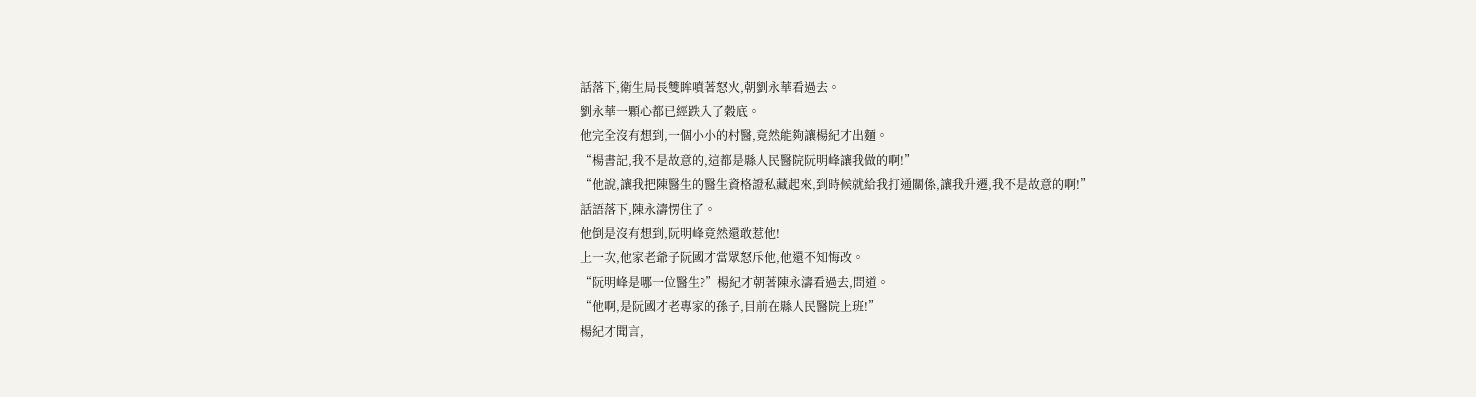話落下,衛生局長雙眸噴著怒火,朝劉永華看過去。
劉永華一顆心都已經跌入了穀底。
他完全沒有想到,一個小小的村醫,竟然能夠讓楊紀才出麵。
“楊書記,我不是故意的,這都是縣人民醫院阮明峰讓我做的啊!”
“他說,讓我把陳醫生的醫生資格證私藏起來,到時候就給我打通關係,讓我升遷,我不是故意的啊!”
話語落下,陳永濤愣住了。
他倒是沒有想到,阮明峰竟然還敢惹他!
上一次,他家老爺子阮國才當眾怒斥他,他還不知悔改。
“阮明峰是哪一位醫生?”楊紀才朝著陳永濤看過去,問道。
“他啊,是阮國才老專家的孫子,目前在縣人民醫院上班!”
楊紀才聞言,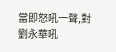當即怒吼一聲,對劉永華吼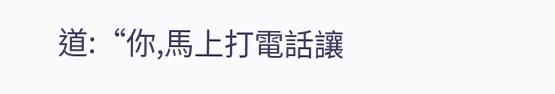道:“你,馬上打電話讓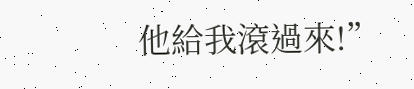他給我滾過來!”